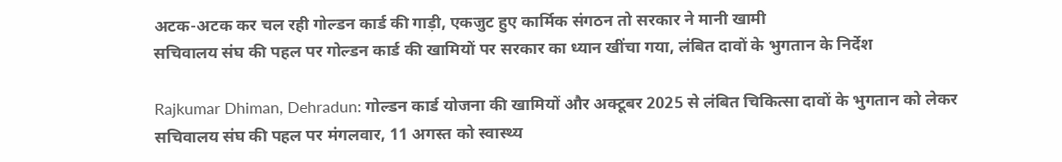अटक-अटक कर चल रही गोल्डन कार्ड की गाड़ी, एकजुट हुए कार्मिक संगठन तो सरकार ने मानी खामी
सचिवालय संघ की पहल पर गोल्डन कार्ड की खामियों पर सरकार का ध्यान खींचा गया, लंबित दावों के भुगतान के निर्देश

Rajkumar Dhiman, Dehradun: गोल्डन कार्ड योजना की खामियों और अक्टूबर 2025 से लंबित चिकित्सा दावों के भुगतान को लेकर सचिवालय संघ की पहल पर मंगलवार, 11 अगस्त को स्वास्थ्य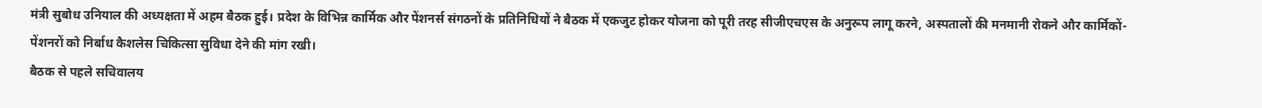मंत्री सुबोध उनियाल की अध्यक्षता में अहम बैठक हुई। प्रदेश के विभिन्न कार्मिक और पेंशनर्स संगठनों के प्रतिनिधियों ने बैठक में एकजुट होकर योजना को पूरी तरह सीजीएचएस के अनुरूप लागू करने, अस्पतालों की मनमानी रोकने और कार्मिकों-पेंशनरों को निर्बाध कैशलेस चिकित्सा सुविधा देने की मांग रखी।
बैठक से पहले सचिवालय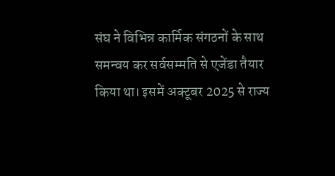संघ ने विभिन्न कार्मिक संगठनों के साथ समन्वय कर सर्वसम्मति से एजेंडा तैयार किया था। इसमें अक्टूबर 2025 से राज्य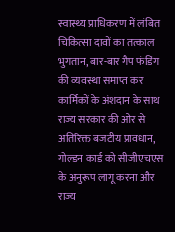स्वास्थ्य प्राधिकरण में लंबित चिकित्सा दावों का तत्काल भुगतान, बार-बार गैप फंडिंग की व्यवस्था समाप्त कर कार्मिकों के अंशदान के साथ राज्य सरकार की ओर से अतिरिक्त बजटीय प्रावधान, गोल्डन कार्ड को सीजीएचएस के अनुरूप लागू करना और राज्य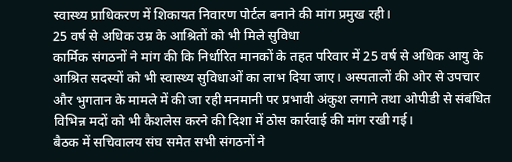स्वास्थ्य प्राधिकरण में शिकायत निवारण पोर्टल बनाने की मांग प्रमुख रही।
25 वर्ष से अधिक उम्र के आश्रितों को भी मिले सुविधा
कार्मिक संगठनों ने मांग की कि निर्धारित मानकों के तहत परिवार में 25 वर्ष से अधिक आयु के आश्रित सदस्यों को भी स्वास्थ्य सुविधाओं का लाभ दिया जाए। अस्पतालों की ओर से उपचार और भुगतान के मामले में की जा रही मनमानी पर प्रभावी अंकुश लगाने तथा ओपीडी से संबंधित विभिन्न मदों को भी कैशलेस करने की दिशा में ठोस कार्रवाई की मांग रखी गई।
बैठक में सचिवालय संघ समेत सभी संगठनों ने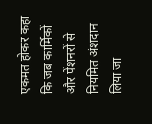एकमत होकर कहा कि जब कार्मिकों और पेंशनरों से नियमित अंशदान लिया जा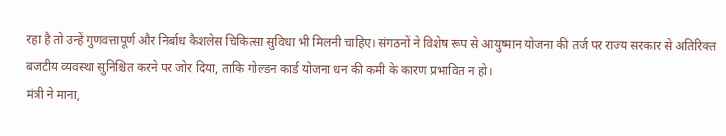रहा है तो उन्हें गुणवत्तापूर्ण और निर्बाध कैशलेस चिकित्सा सुविधा भी मिलनी चाहिए। संगठनों ने विशेष रूप से आयुष्मान योजना की तर्ज पर राज्य सरकार से अतिरिक्त बजटीय व्यवस्था सुनिश्चित करने पर जोर दिया, ताकि गोल्डन कार्ड योजना धन की कमी के कारण प्रभावित न हो।
मंत्री ने माना,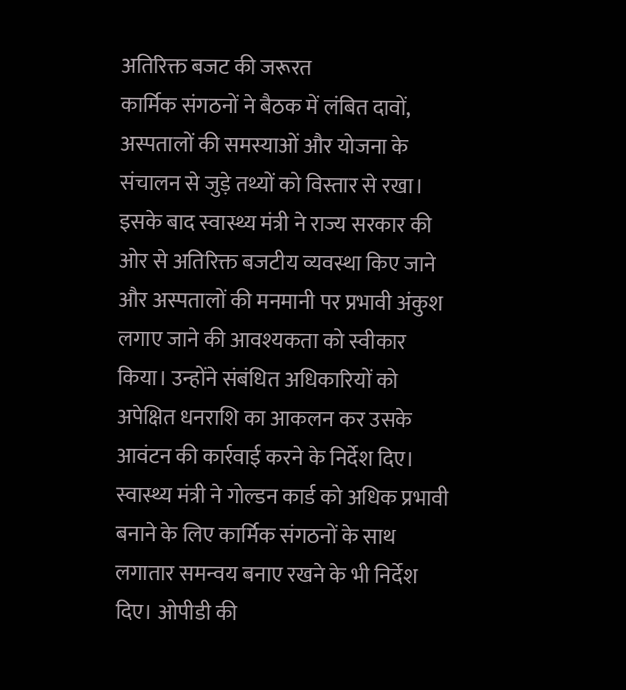अतिरिक्त बजट की जरूरत
कार्मिक संगठनों ने बैठक में लंबित दावों, अस्पतालों की समस्याओं और योजना के संचालन से जुड़े तथ्यों को विस्तार से रखा। इसके बाद स्वास्थ्य मंत्री ने राज्य सरकार की ओर से अतिरिक्त बजटीय व्यवस्था किए जाने और अस्पतालों की मनमानी पर प्रभावी अंकुश लगाए जाने की आवश्यकता को स्वीकार किया। उन्होंने संबंधित अधिकारियों को अपेक्षित धनराशि का आकलन कर उसके आवंटन की कार्रवाई करने के निर्देश दिए।
स्वास्थ्य मंत्री ने गोल्डन कार्ड को अधिक प्रभावी बनाने के लिए कार्मिक संगठनों के साथ लगातार समन्वय बनाए रखने के भी निर्देश दिए। ओपीडी की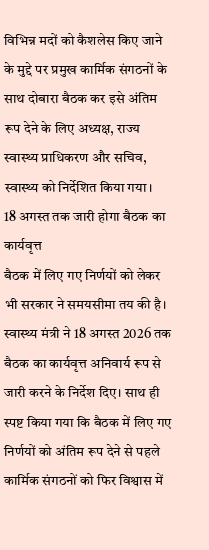विभिन्न मदों को कैशलेस किए जाने के मुद्दे पर प्रमुख कार्मिक संगठनों के साथ दोबारा बैठक कर इसे अंतिम रूप देने के लिए अध्यक्ष, राज्य स्वास्थ्य प्राधिकरण और सचिव, स्वास्थ्य को निर्देशित किया गया।
18 अगस्त तक जारी होगा बैठक का कार्यवृत्त
बैठक में लिए गए निर्णयों को लेकर भी सरकार ने समयसीमा तय की है। स्वास्थ्य मंत्री ने 18 अगस्त 2026 तक बैठक का कार्यवृत्त अनिवार्य रूप से जारी करने के निर्देश दिए। साथ ही स्पष्ट किया गया कि बैठक में लिए गए निर्णयों को अंतिम रूप देने से पहले कार्मिक संगठनों को फिर विश्वास में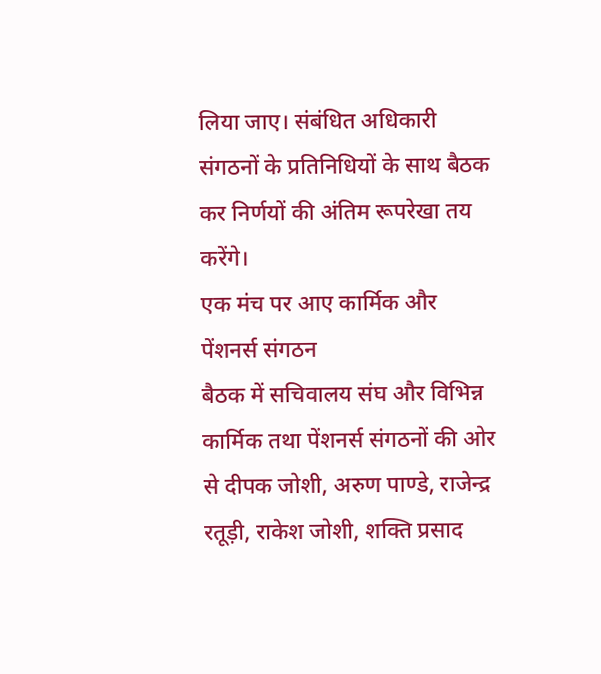लिया जाए। संबंधित अधिकारी संगठनों के प्रतिनिधियों के साथ बैठक कर निर्णयों की अंतिम रूपरेखा तय करेंगे।
एक मंच पर आए कार्मिक और पेंशनर्स संगठन
बैठक में सचिवालय संघ और विभिन्न कार्मिक तथा पेंशनर्स संगठनों की ओर से दीपक जोशी, अरुण पाण्डे, राजेन्द्र रतूड़ी, राकेश जोशी, शक्ति प्रसाद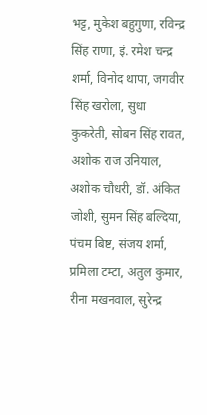भट्ट, मुकेश बहुगुणा, रविन्द्र सिंह राणा, इं. रमेश चन्द्र शर्मा, विनोद थापा, जगवीर सिंह खरोला, सुधा कुकरेती, सोबन सिंह रावत, अशोक राज उनियाल, अशोक चौधरी, डॉ. अंकित जोशी, सुमन सिंह बल्दिया, पंचम बिष्ट, संजय शर्मा, प्रमिला टम्टा, अतुल कुमार, रीना मखनवाल, सुरेन्द्र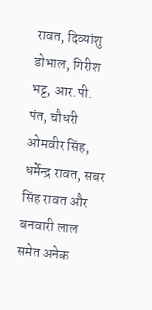रावत, दिव्यांशु डोभाल, गिरीश भट्ट, आर.पी. पंत, चौधरी ओमवीर सिंह, धर्मेन्द्र रावत, सबर सिंह रावत और बनवारी लाल समेत अनेक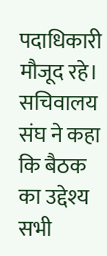पदाधिकारी मौजूद रहे।
सचिवालय संघ ने कहा कि बैठक का उद्देश्य सभी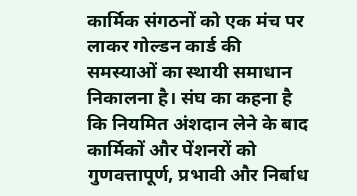कार्मिक संगठनों को एक मंच पर लाकर गोल्डन कार्ड की समस्याओं का स्थायी समाधान निकालना है। संघ का कहना है कि नियमित अंशदान लेने के बाद कार्मिकों और पेंशनरों को गुणवत्तापूर्ण, प्रभावी और निर्बाध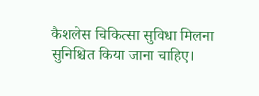कैशलेस चिकित्सा सुविधा मिलना सुनिश्चित किया जाना चाहिए।